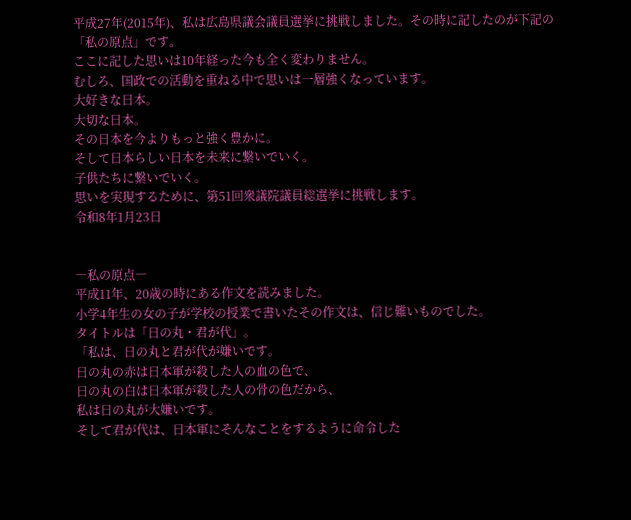平成27年(2015年)、私は広島県議会議員選挙に挑戦しました。その時に記したのが下記の「私の原点」です。
ここに記した思いは10年経った今も全く変わりません。
むしろ、国政での活動を重ねる中で思いは一層強くなっています。
大好きな日本。
大切な日本。
その日本を今よりもっと強く豊かに。
そして日本らしい日本を未来に繋いでいく。
子供たちに繋いでいく。
思いを実現するために、第51回衆議院議員総選挙に挑戦します。
令和8年1月23日


―私の原点―
平成11年、20歳の時にある作文を読みました。
小学4年生の女の子が学校の授業で書いたその作文は、信じ難いものでした。
タイトルは「日の丸・君が代」。
「私は、日の丸と君が代が嫌いです。
日の丸の赤は日本軍が殺した人の血の色で、
日の丸の白は日本軍が殺した人の骨の色だから、
私は日の丸が大嫌いです。
そして君が代は、日本軍にそんなことをするように命令した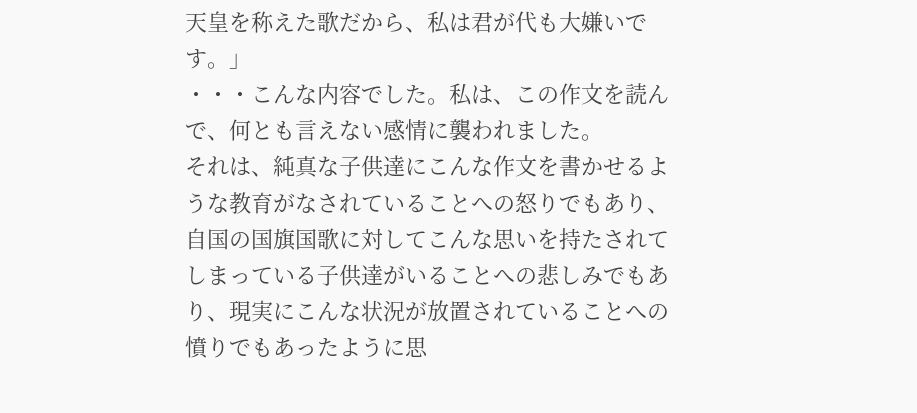天皇を称えた歌だから、私は君が代も大嫌いです。」
・・・こんな内容でした。私は、この作文を読んで、何とも言えない感情に襲われました。
それは、純真な子供達にこんな作文を書かせるような教育がなされていることへの怒りでもあり、自国の国旗国歌に対してこんな思いを持たされてしまっている子供達がいることへの悲しみでもあり、現実にこんな状況が放置されていることへの憤りでもあったように思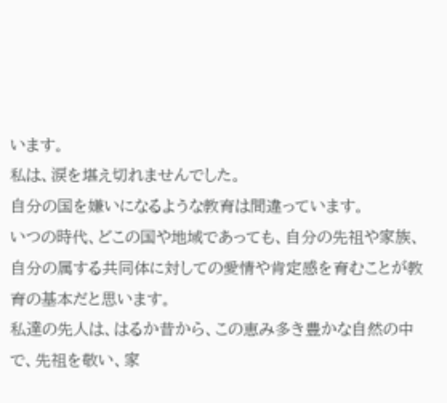います。
私は、涙を堪え切れませんでした。
自分の国を嫌いになるような教育は間違っています。
いつの時代、どこの国や地域であっても、自分の先祖や家族、自分の属する共同体に対しての愛情や肯定感を育むことが教育の基本だと思います。
私達の先人は、はるか昔から、この恵み多き豊かな自然の中で、先祖を敬い、家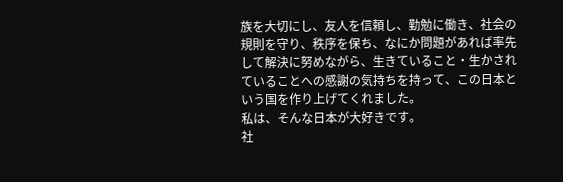族を大切にし、友人を信頼し、勤勉に働き、社会の規則を守り、秩序を保ち、なにか問題があれば率先して解決に努めながら、生きていること・生かされていることへの感謝の気持ちを持って、この日本という国を作り上げてくれました。
私は、そんな日本が大好きです。
社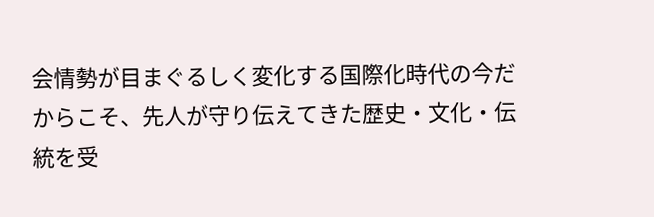会情勢が目まぐるしく変化する国際化時代の今だからこそ、先人が守り伝えてきた歴史・文化・伝統を受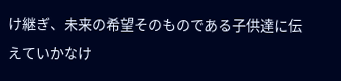け継ぎ、未来の希望そのものである子供達に伝えていかなけ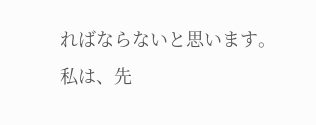ればならないと思います。
私は、先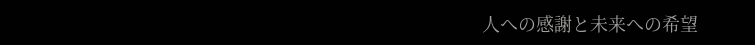人への感謝と未来への希望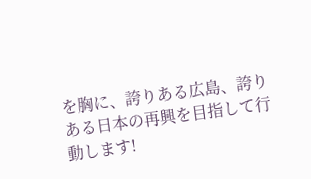を胸に、誇りある広島、誇りある日本の再興を目指して行動します!